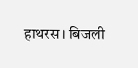हाथरस। बिजली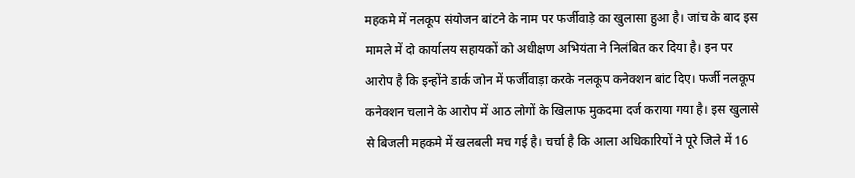महकमे में नलकूप संयोजन बांटने के नाम पर फर्जीवाड़े का खुलासा हुआ है। जांच के बाद इस मामले में दो कार्यालय सहायकों को अधीक्षण अभियंता ने निलंबित कर दिया है। इन पर आरोप है कि इन्होंने डार्क जोन में फर्जीवाड़ा करके नलकूप कनेक्शन बांट दिए। फर्जी नलकूप कनेक्शन चलाने के आरोप में आठ लोगों के खिलाफ मुकदमा दर्ज कराया गया है। इस खुलासे से बिजली महकमे में खलबली मच गई है। चर्चा है कि आला अधिकारियों ने पूरे जिले में 16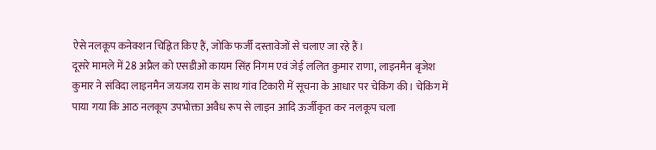ऐसे नलकूप कनेक्शन चिह्नित किए हैं, जोकि फर्जी दस्तावेजों से चलाए जा रहे हैं।
दूसरे मामले में 28 अप्रैल को एसडीओ कायम सिंह निगम एवं जेई ललित कुमार राणा, लाइनमैन बृजेश कुमार ने संविदा लाइनमैन जयजय राम के साथ गांव टिकारी में सूचना के आधार पर चेकिंग की। चेकिंग में पाया गया कि आठ नलकूप उपभोक्ता अवैध रूप से लाइन आदि ऊर्जीकृत कर नलकूप चला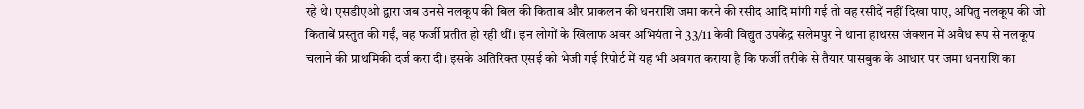रहे थे। एसडीएओ द्वारा जब उनसे नलकूप की बिल की किताब और प्राकलन की धनराशि जमा करने की रसीद आदि मांगी गई तो वह रसीदें नहीं दिखा पाए, अपितु नलकूप की जो किताबें प्रस्तुत की गईं, वह फर्जी प्रतीत हो रही थीं। इन लोगों के खिलाफ अवर अभियंता ने 33/11 केवी विद्युत उपकेंद्र सलेमपुर ने थाना हाथरस जंक्शन में अवैध रूप से नलकूप चलाने की प्राथमिकी दर्ज करा दी। इसके अतिरिक्त एसई को भेजी गई रिपोर्ट में यह भी अवगत कराया है कि फर्जी तरीके से तैयार पासबुक के आधार पर जमा धनराशि का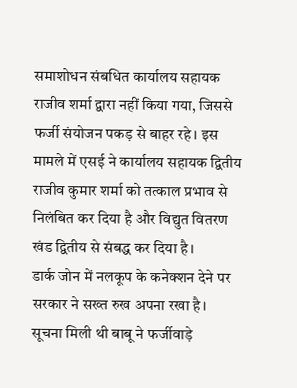समाशोधन संबधित कार्यालय सहायक राजीव शर्मा द्वारा नहीं किया गया, जिससे फर्जी संयोजन पकड़ से बाहर रहे। इस मामले में एसई ने कार्यालय सहायक द्वितीय राजीव कुमार शर्मा को तत्काल प्रभाव से निलंबित कर दिया है और विद्युत वितरण खंड द्वितीय से संबद्ध कर दिया है।
डार्क जोन में नलकूप के कनेक्शन देने पर सरकार ने सख्त रुख अपना रखा है। सूचना मिली थी बाबू ने फर्जीवाड़े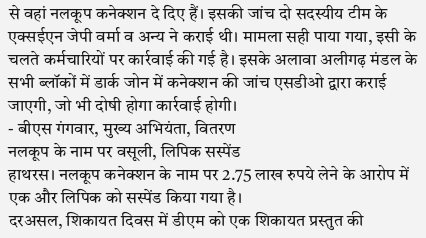से वहां नलकूप कनेक्शन दे दिए हैं। इसकी जांच दो सदस्यीय टीम के एक्सईएन जेपी वर्मा व अन्य ने कराई थी। मामला सही पाया गया, इसी के चलते कर्मचारियों पर कार्रवाई की गई है। इसके अलावा अलीगढ़ मंडल के सभी ब्लॉकों में डार्क जोन में कनेक्शन की जांच एसडीओ द्वारा कराई जाएगी, जो भी दोषी होगा कार्रवाई होगी।
- बीएस गंगवार, मुख्य अभियंता, वितरण
नलकूप के नाम पर वसूली, लिपिक सस्पेंड
हाथरस। नलकूप कनेक्शन के नाम पर 2.75 लाख रुपये लेने के आरोप में एक और लिपिक को सस्पेंड किया गया है।
दरअसल, शिकायत दिवस में डीएम को एक शिकायत प्रस्तुत की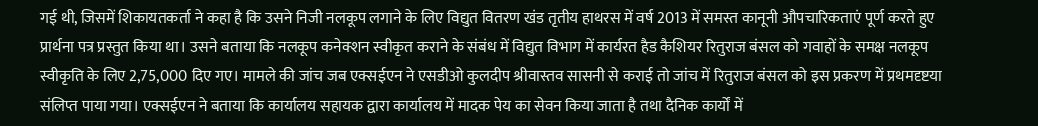गई थी, जिसमें शिकायतकर्ता ने कहा है कि उसने निजी नलकूप लगाने के लिए विद्युत वितरण खंड तृतीय हाथरस में वर्ष 2013 में समस्त कानूनी औपचारिकताएं पूर्ण करते हुए प्रार्थना पत्र प्रस्तुत किया था। उसने बताया कि नलकूप कनेक्शन स्वीकृत कराने के संबंध में विद्युत विभाग में कार्यरत हैड कैशियर रितुराज बंसल को गवाहों के समक्ष नलकूप स्वीकृति के लिए 2,75,000 दिए गए। मामले की जांच जब एक्सईएन ने एसडीओ कुलदीप श्रीवास्तव सासनी से कराई तो जांच में रितुराज बंसल को इस प्रकरण में प्रथमदृष्टया संलिप्त पाया गया। एक्सईएन ने बताया कि कार्यालय सहायक द्वारा कार्यालय में मादक पेय का सेवन किया जाता है तथा दैनिक कार्यों में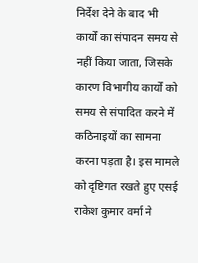निर्देश देने के बाद भी कार्यों का संपादन समय से नहीं किया जाता, जिसके कारण विभागीय कार्यों को समय से संपादित करने में कठिनाइयों का सामना करना पड़ता है। इस मामले को दृष्टिगत रखते हुए एसई राकेश कुमार वर्मा ने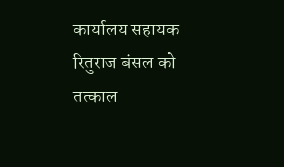कार्यालय सहायक रितुराज बंसल को तत्काल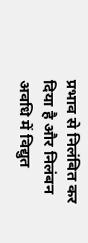प्रभाव से निलंबित कर दिया है और निलंबन अवधि में विद्युत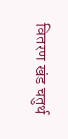वितरण खंड चतुर्थ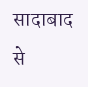सादाबाद से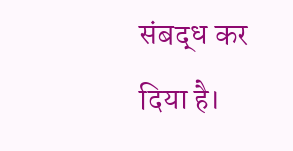संबद्ध कर दिया है।